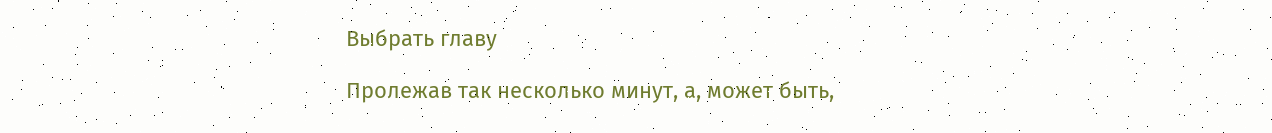Выбрать главу

Пролежав так несколько минут, а, может быть,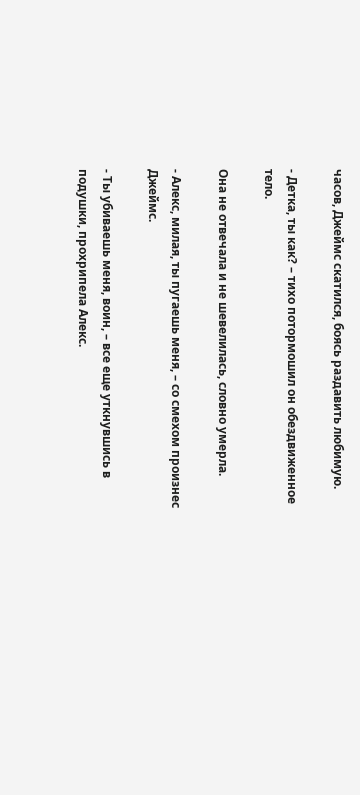часов, Джеймс скатился, боясь раздавить любимую.

- Детка, ты как? – тихо потормошил он обездвиженное тело.

Она не отвечала и не шевелилась, словно умерла.

- Алекс, милая, ты пугаешь меня, – со смехом произнес Джеймс.

- Ты убиваешь меня, воин, – все еще уткнувшись в подушки, прохрипела Алекс.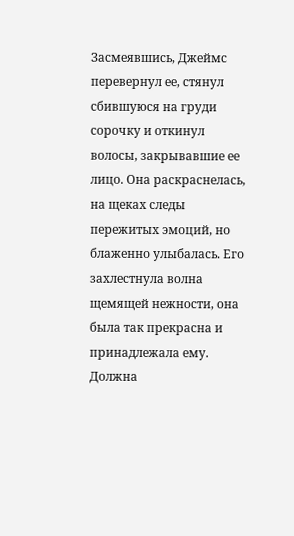Засмеявшись, Джеймс перевернул ее, стянул сбившуюся на груди сорочку и откинул волосы, закрывавшие ее лицо. Она раскраснелась, на щеках следы пережитых эмоций, но блаженно улыбалась. Его захлестнула волна щемящей нежности, она была так прекрасна и принадлежала ему. Должна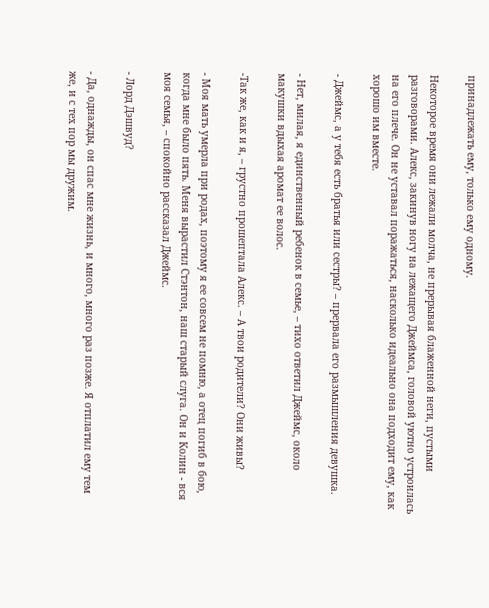принадлежать ему, только ему одному.

Некоторое время они лежали молча, не прерывая блаженной неги, пустыми разговорами. Алекс, закинув ногу на лежащего Джеймса, головой уютно устроилась на его плече. Он не уставал поражаться, насколько идеально она подходит ему, как хорошо им вместе.

- Джеймс, а у тебя есть братья или сестры? – прервала его размышления девушка.

- Нет, милая, я единственный ребенок в семье, – тихо ответил Джеймс, около макушки вдыхая аромат ее волос.

-Так же, как и я, – грустно прошептала Алекс. – А твои родители? Они живы?

- Моя мать умерла при родах, поэтому я ее совсем не помню, а отец погиб в бою, когда мне было пять. Меня вырастил Стэнтон, наш старый слуга. Он и Колин - вся моя семья, – спокойно рассказал Джеймс.

- Лорд Дэшвуд?

- Да, однажды, он спас мне жизнь, и много, много раз позже. Я отплатил ему тем же, и с тех пор мы дружим.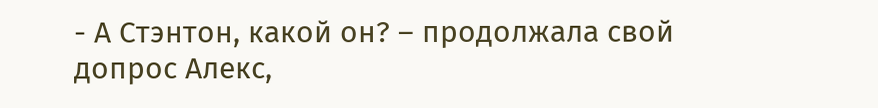- А Стэнтон, какой он? – продолжала свой допрос Алекс,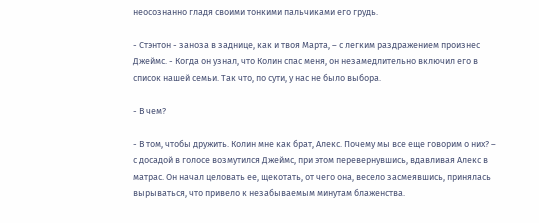неосознанно гладя своими тонкими пальчиками его грудь.

- Стэнтон - заноза в заднице, как и твоя Марта, – с легким раздражением произнес Джеймс. - Когда он узнал, что Колин спас меня, он незамедлительно включил его в список нашей семьи. Так что, по сути, у нас не было выбора.

- В чем?

- В том, чтобы дружить. Колин мне как брат, Алекс. Почему мы все еще говорим о них? – с досадой в голосе возмутился Джеймс, при этом перевернувшись, вдавливая Алекс в матрас. Он начал целовать ее, щекотать, от чего она, весело засмеявшись, принялась вырываться, что привело к незабываемым минутам блаженства.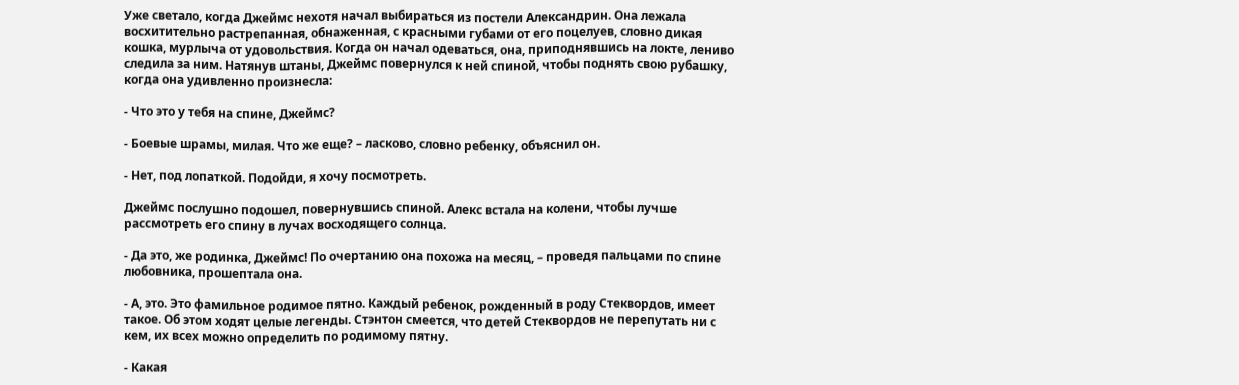Уже светало, когда Джеймс нехотя начал выбираться из постели Александрин. Она лежала восхитительно растрепанная, обнаженная, с красными губами от его поцелуев, словно дикая кошка, мурлыча от удовольствия. Когда он начал одеваться, она, приподнявшись на локте, лениво следила за ним. Натянув штаны, Джеймс повернулся к ней спиной, чтобы поднять свою рубашку, когда она удивленно произнесла:

- Что это у тебя на спине, Джеймс?

- Боевые шрамы, милая. Что же еще? – ласково, словно ребенку, объяснил он.

- Нет, под лопаткой. Подойди, я хочу посмотреть.

Джеймс послушно подошел, повернувшись спиной. Алекс встала на колени, чтобы лучше рассмотреть его спину в лучах восходящего солнца.

- Да это, же родинка, Джеймс! По очертанию она похожа на месяц, – проведя пальцами по спине любовника, прошептала она.

- А, это. Это фамильное родимое пятно. Каждый ребенок, рожденный в роду Стеквордов, имеет такое. Об этом ходят целые легенды. Стэнтон смеется, что детей Стеквордов не перепутать ни с кем, их всех можно определить по родимому пятну.

- Какая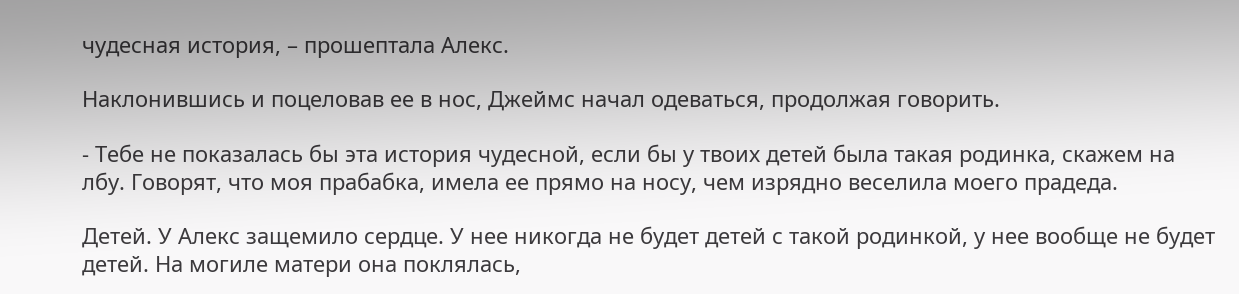чудесная история, – прошептала Алекс.

Наклонившись и поцеловав ее в нос, Джеймс начал одеваться, продолжая говорить.

- Тебе не показалась бы эта история чудесной, если бы у твоих детей была такая родинка, скажем на лбу. Говорят, что моя прабабка, имела ее прямо на носу, чем изрядно веселила моего прадеда.

Детей. У Алекс защемило сердце. У нее никогда не будет детей с такой родинкой, у нее вообще не будет детей. На могиле матери она поклялась,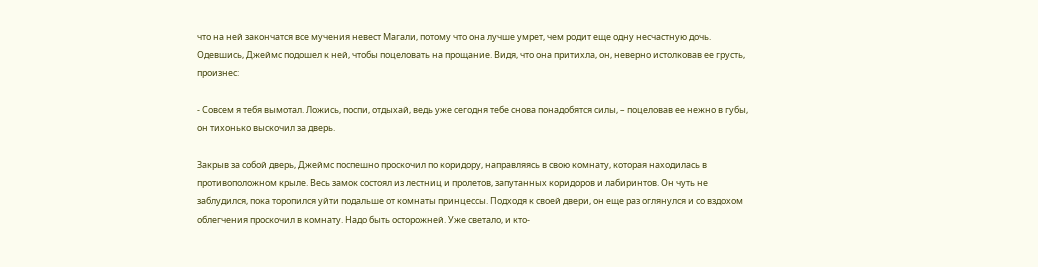что на ней закончатся все мучения невест Магали, потому что она лучше умрет, чем родит еще одну несчастную дочь. Одевшись, Джеймс подошел к ней, чтобы поцеловать на прощание. Видя, что она притихла, он, неверно истолковав ее грусть, произнес:

- Совсем я тебя вымотал. Ложись, поспи, отдыхай, ведь уже сегодня тебе снова понадобятся силы, – поцеловав ее нежно в губы, он тихонько выскочил за дверь.

Закрыв за собой дверь, Джеймс поспешно проскочил по коридору, направляясь в свою комнату, которая находилась в противоположном крыле. Весь замок состоял из лестниц и пролетов, запутанных коридоров и лабиринтов. Он чуть не заблудился, пока торопился уйти подальше от комнаты принцессы. Подходя к своей двери, он еще раз оглянулся и со вздохом облегчения проскочил в комнату. Надо быть осторожней. Уже светало, и кто-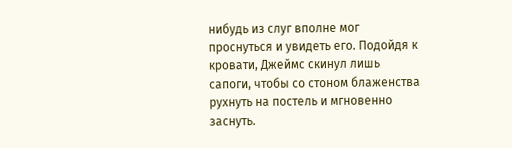нибудь из слуг вполне мог проснуться и увидеть его. Подойдя к кровати, Джеймс скинул лишь сапоги, чтобы со стоном блаженства рухнуть на постель и мгновенно заснуть.